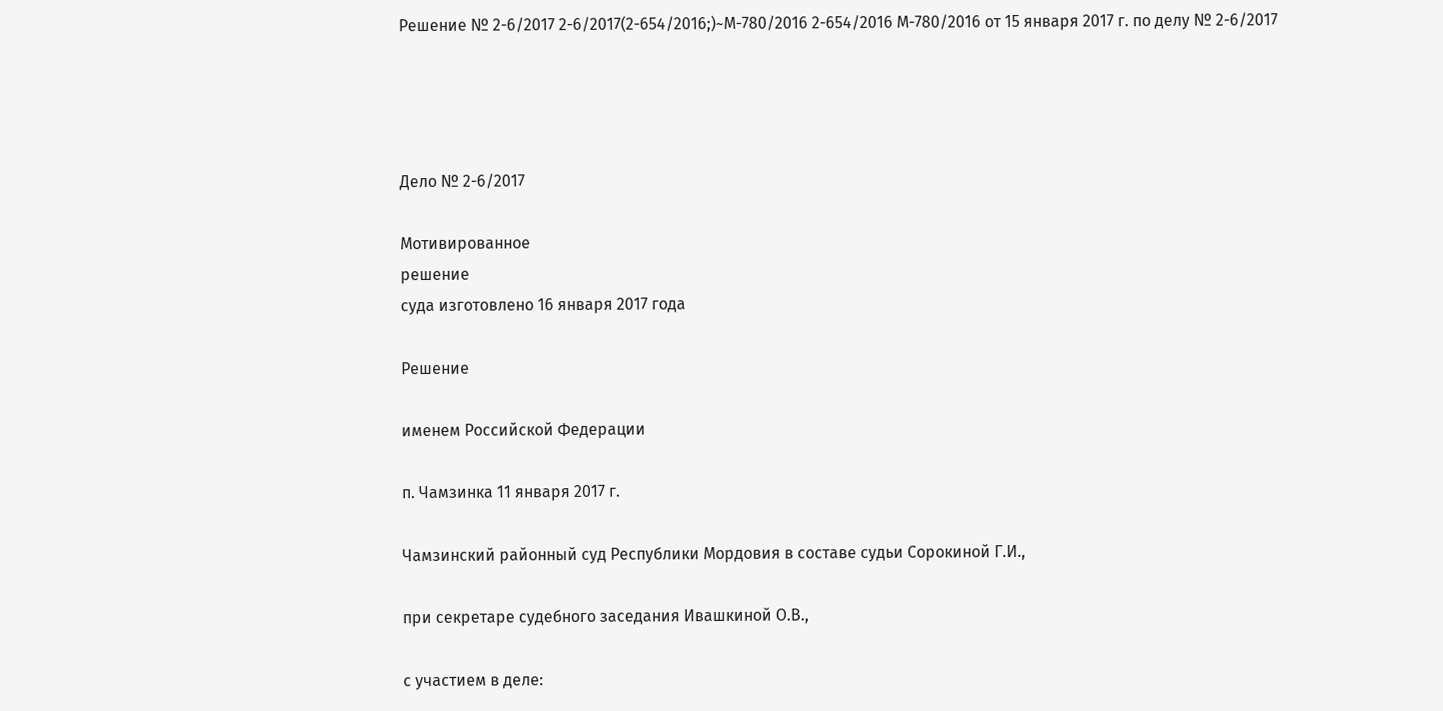Решение № 2-6/2017 2-6/2017(2-654/2016;)~М-780/2016 2-654/2016 М-780/2016 от 15 января 2017 г. по делу № 2-6/2017




Дело № 2-6/2017

Мотивированное
решение
суда изготовлено 16 января 2017 года

Решение

именем Российской Федерации

п. Чамзинка 11 января 2017 г.

Чамзинский районный суд Республики Мордовия в составе судьи Сорокиной Г.И.,

при секретаре судебного заседания Ивашкиной О.В.,

с участием в деле: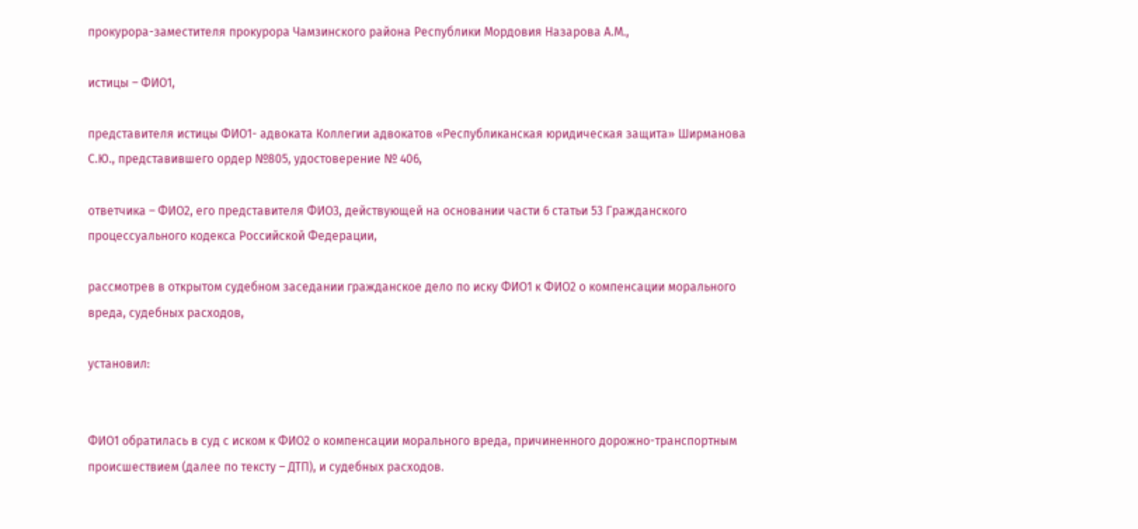прокурора-заместителя прокурора Чамзинского района Республики Мордовия Назарова А.М.,

истицы – ФИО1,

представителя истицы ФИО1- адвоката Коллегии адвокатов «Республиканская юридическая защита» Ширманова С.Ю., представившего ордер №805, удостоверение № 406,

ответчика – ФИО2, его представителя ФИО3, действующей на основании части 6 статьи 53 Гражданского процессуального кодекса Российской Федерации,

рассмотрев в открытом судебном заседании гражданское дело по иску ФИО1 к ФИО2 о компенсации морального вреда, судебных расходов,

установил:


ФИО1 обратилась в суд с иском к ФИО2 о компенсации морального вреда, причиненного дорожно-транспортным происшествием (далее по тексту – ДТП), и судебных расходов.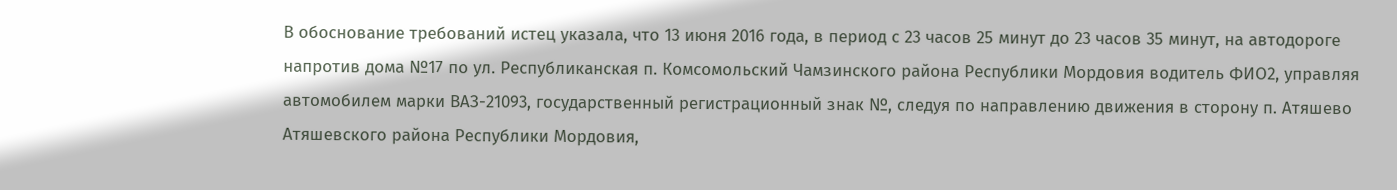В обоснование требований истец указала, что 13 июня 2016 года, в период с 23 часов 25 минут до 23 часов 35 минут, на автодороге напротив дома №17 по ул. Республиканская п. Комсомольский Чамзинского района Республики Мордовия водитель ФИО2, управляя автомобилем марки ВАЗ-21093, государственный регистрационный знак №, следуя по направлению движения в сторону п. Атяшево Атяшевского района Республики Мордовия,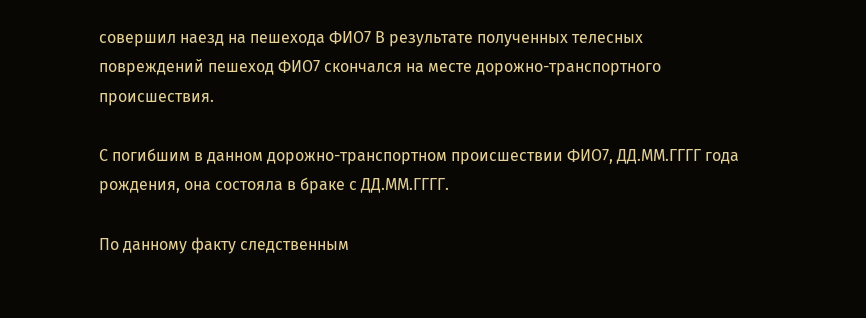совершил наезд на пешехода ФИО7 В результате полученных телесных повреждений пешеход ФИО7 скончался на месте дорожно-транспортного происшествия.

С погибшим в данном дорожно-транспортном происшествии ФИО7, ДД.ММ.ГГГГ года рождения, она состояла в браке с ДД.ММ.ГГГГ.

По данному факту следственным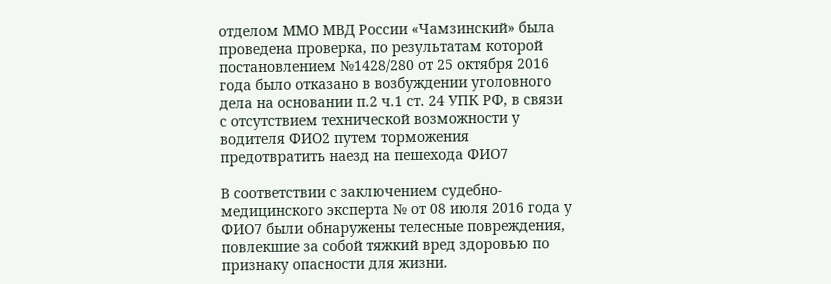отделом ММО МВД России «Чамзинский» была проведена проверка, по результатам которой постановлением №1428/280 от 25 октября 2016 года было отказано в возбуждении уголовного дела на основании п.2 ч.1 ст. 24 УПК РФ, в связи с отсутствием технической возможности у водителя ФИО2 путем торможения предотвратить наезд на пешехода ФИО7

В соответствии с заключением судебно-медицинского эксперта № от 08 июля 2016 года у ФИО7 были обнаружены телесные повреждения, повлекшие за собой тяжкий вред здоровью по признаку опасности для жизни.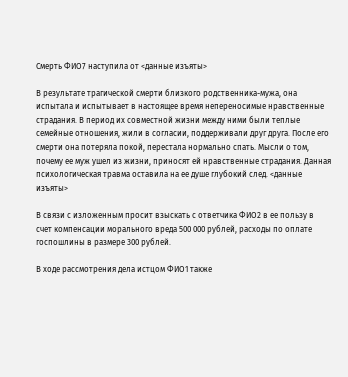Смерть ФИО7 наступила от <данные изъяты>

В результате трагической смерти близкого родственника-мужа, она испытала и испытывает в настоящее время непереносимые нравственные страдания. В период их совместной жизни между ними были теплые семейные отношения, жили в согласии, поддерживали друг друга. После его смерти она потеряла покой, перестала нормально спать. Мысли о том, почему ее муж ушел из жизни, приносят ей нравственные страдания. Данная психологическая травма оставила на ее душе глубокий след. <данные изъяты>

В связи с изложенным просит взыскать с ответчика ФИО2 в ее пользу в счет компенсации морального вреда 500 000 рублей, расходы по оплате госпошлины в размере 300 рублей.

В ходе рассмотрения дела истцом ФИО1 также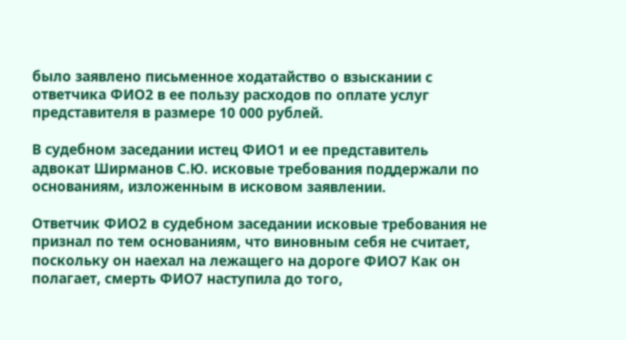было заявлено письменное ходатайство о взыскании с ответчика ФИО2 в ее пользу расходов по оплате услуг представителя в размере 10 000 рублей.

В судебном заседании истец ФИО1 и ее представитель адвокат Ширманов С.Ю. исковые требования поддержали по основаниям, изложенным в исковом заявлении.

Ответчик ФИО2 в судебном заседании исковые требования не признал по тем основаниям, что виновным себя не считает, поскольку он наехал на лежащего на дороге ФИО7 Как он полагает, смерть ФИО7 наступила до того,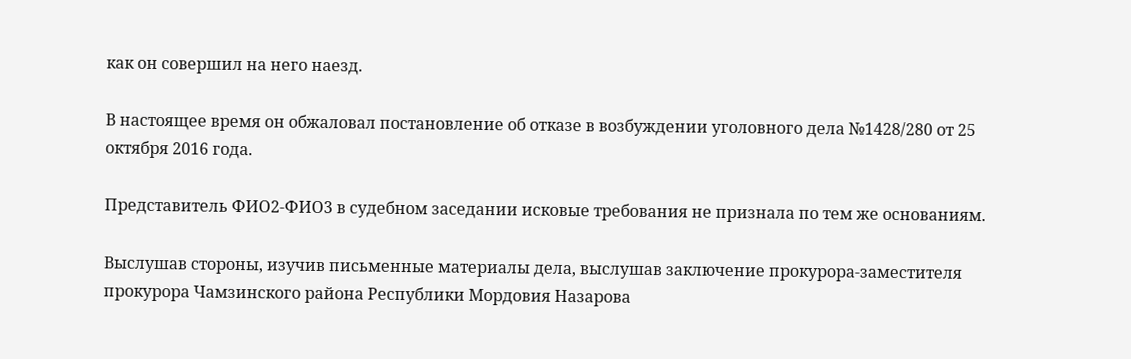как он совершил на него наезд.

В настоящее время он обжаловал постановление об отказе в возбуждении уголовного дела №1428/280 от 25 октября 2016 года.

Представитель ФИО2-ФИО3 в судебном заседании исковые требования не признала по тем же основаниям.

Выслушав стороны, изучив письменные материалы дела, выслушав заключение прокурора-заместителя прокурора Чамзинского района Республики Мордовия Назарова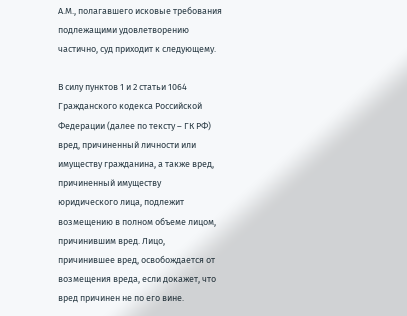А.М., полагавшего исковые требования подлежащими удовлетворению частично, суд приходит к следующему.

В силу пунктов 1 и 2 статьи 1064 Гражданского кодекса Российской Федерации (далее по тексту – ГК РФ) вред, причиненный личности или имуществу гражданина, а также вред, причиненный имуществу юридического лица, подлежит возмещению в полном объеме лицом, причинившим вред. Лицо, причинившее вред, освобождается от возмещения вреда, если докажет, что вред причинен не по его вине.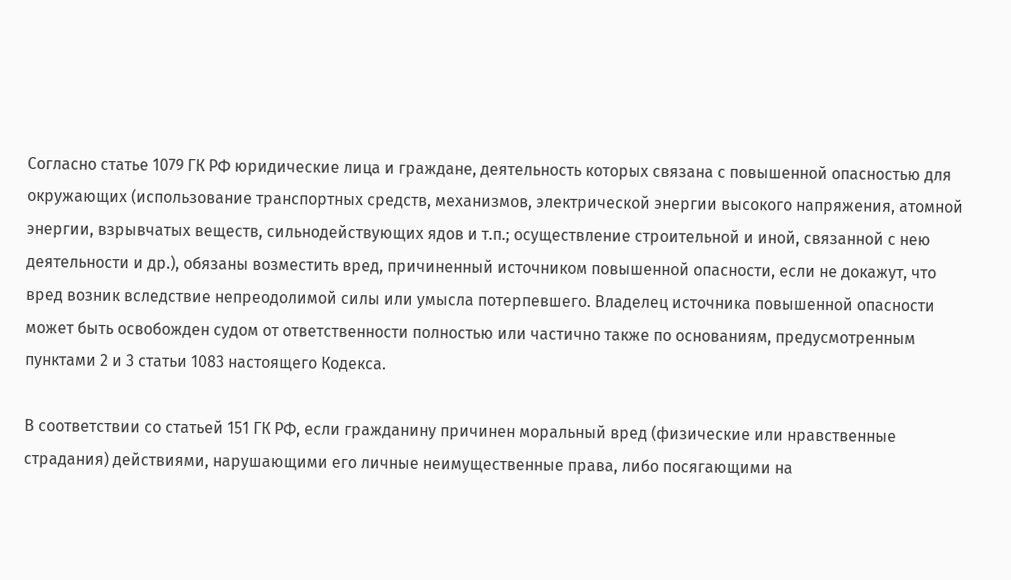Согласно статье 1079 ГК РФ юридические лица и граждане, деятельность которых связана с повышенной опасностью для окружающих (использование транспортных средств, механизмов, электрической энергии высокого напряжения, атомной энергии, взрывчатых веществ, сильнодействующих ядов и т.п.; осуществление строительной и иной, связанной с нею деятельности и др.), обязаны возместить вред, причиненный источником повышенной опасности, если не докажут, что вред возник вследствие непреодолимой силы или умысла потерпевшего. Владелец источника повышенной опасности может быть освобожден судом от ответственности полностью или частично также по основаниям, предусмотренным пунктами 2 и 3 статьи 1083 настоящего Кодекса.

В соответствии со статьей 151 ГК РФ, если гражданину причинен моральный вред (физические или нравственные страдания) действиями, нарушающими его личные неимущественные права, либо посягающими на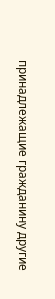принадлежащие гражданину другие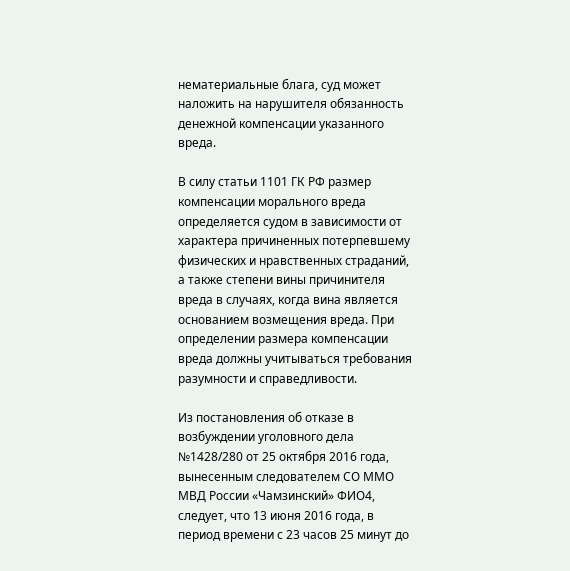нематериальные блага, суд может наложить на нарушителя обязанность денежной компенсации указанного вреда.

В силу статьи 1101 ГК РФ размер компенсации морального вреда определяется судом в зависимости от характера причиненных потерпевшему физических и нравственных страданий, а также степени вины причинителя вреда в случаях, когда вина является основанием возмещения вреда. При определении размера компенсации вреда должны учитываться требования разумности и справедливости.

Из постановления об отказе в возбуждении уголовного дела №1428/280 от 25 октября 2016 года, вынесенным следователем СО ММО МВД России «Чамзинский» ФИО4, следует, что 13 июня 2016 года, в период времени с 23 часов 25 минут до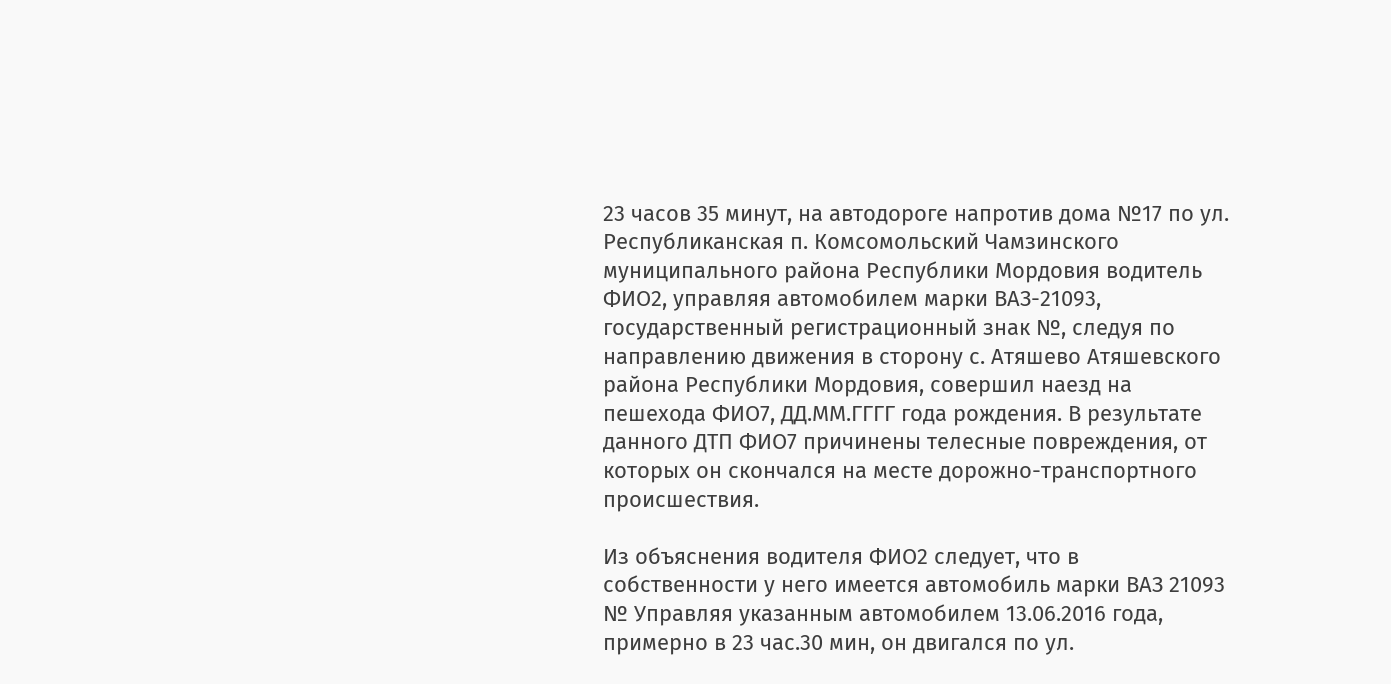23 часов 35 минут, на автодороге напротив дома №17 по ул. Республиканская п. Комсомольский Чамзинского муниципального района Республики Мордовия водитель ФИО2, управляя автомобилем марки ВАЗ-21093, государственный регистрационный знак №, следуя по направлению движения в сторону с. Атяшево Атяшевского района Республики Мордовия, совершил наезд на пешехода ФИО7, ДД.ММ.ГГГГ года рождения. В результате данного ДТП ФИО7 причинены телесные повреждения, от которых он скончался на месте дорожно-транспортного происшествия.

Из объяснения водителя ФИО2 следует, что в собственности у него имеется автомобиль марки ВАЗ 21093 № Управляя указанным автомобилем 13.06.2016 года, примерно в 23 час.30 мин, он двигался по ул.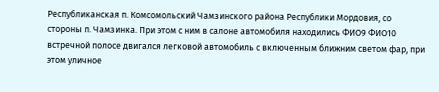Республиканская п. Комсомольский Чамзинского района Республики Мордовия, со стороны п. Чамзинка. При этом с ним в салоне автомобиля находились ФИО9 ФИО10 встречной полосе двигался легковой автомобиль с включенным ближним светом фар, при этом уличное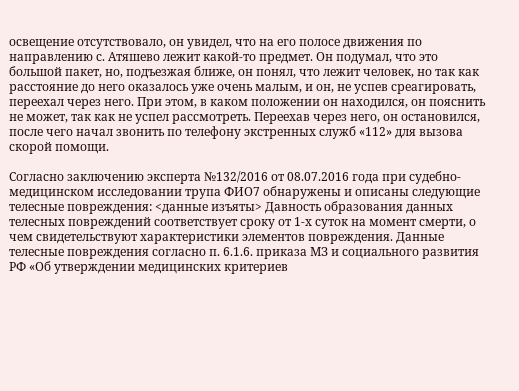освещение отсутствовало, он увидел, что на его полосе движения по направлению с. Атяшево лежит какой-то предмет. Он подумал, что это большой пакет, но, подъезжая ближе, он понял, что лежит человек, но так как расстояние до него оказалось уже очень малым, и он, не успев среагировать, переехал через него. При этом, в каком положении он находился, он пояснить не может, так как не успел рассмотреть. Переехав через него, он остановился, после чего начал звонить по телефону экстренных служб «112» для вызова скорой помощи.

Согласно заключению эксперта №132/2016 от 08.07.2016 года при судебно-медицинском исследовании трупа ФИО7 обнаружены и описаны следующие телесные повреждения: <данные изъяты> Давность образования данных телесных повреждений соответствует сроку от 1-х суток на момент смерти, о чем свидетельствуют характеристики элементов повреждения. Данные телесные повреждения согласно п. 6.1.6. приказа МЗ и социального развития РФ «Об утверждении медицинских критериев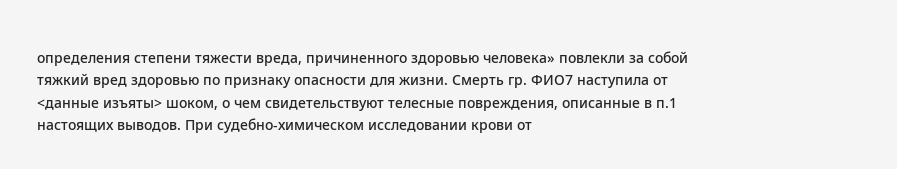определения степени тяжести вреда, причиненного здоровью человека» повлекли за собой тяжкий вред здоровью по признаку опасности для жизни. Смерть гр. ФИО7 наступила от <данные изъяты> шоком, о чем свидетельствуют телесные повреждения, описанные в п.1 настоящих выводов. При судебно-химическом исследовании крови от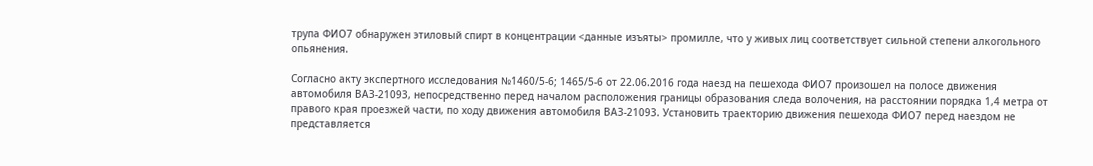трупа ФИО7 обнаружен этиловый спирт в концентрации <данные изъяты> промилле, что у живых лиц соответствует сильной степени алкогольного опьянения.

Согласно акту экспертного исследования №1460/5-6; 1465/5-6 от 22.06.2016 года наезд на пешехода ФИО7 произошел на полосе движения автомобиля ВАЗ-21093, непосредственно перед началом расположения границы образования следа волочения, на расстоянии порядка 1,4 метра от правого края проезжей части, по ходу движения автомобиля ВАЗ-21093. Установить траекторию движения пешехода ФИО7 перед наездом не представляется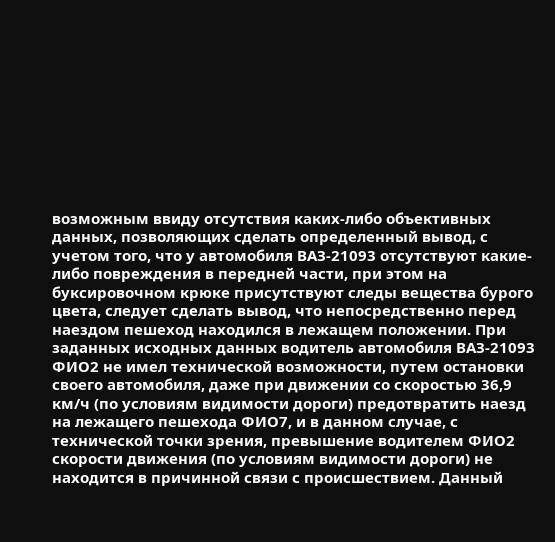возможным ввиду отсутствия каких-либо объективных данных, позволяющих сделать определенный вывод, с учетом того, что у автомобиля ВАЗ-21093 отсутствуют какие-либо повреждения в передней части, при этом на буксировочном крюке присутствуют следы вещества бурого цвета, следует сделать вывод, что непосредственно перед наездом пешеход находился в лежащем положении. При заданных исходных данных водитель автомобиля ВАЗ-21093 ФИО2 не имел технической возможности, путем остановки своего автомобиля, даже при движении со скоростью 36,9 км/ч (по условиям видимости дороги) предотвратить наезд на лежащего пешехода ФИО7, и в данном случае, с технической точки зрения, превышение водителем ФИО2 скорости движения (по условиям видимости дороги) не находится в причинной связи с происшествием. Данный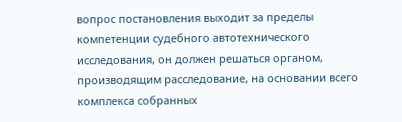вопрос постановления выходит за пределы компетенции судебного автотехнического исследования, он должен решаться органом, производящим расследование, на основании всего комплекса собранных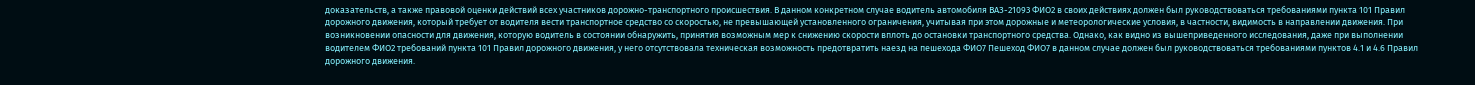доказательств, а также правовой оценки действий всех участников дорожно-транспортного происшествия. В данном конкретном случае водитель автомобиля ВАЗ-21093 ФИО2 в своих действиях должен был руководствоваться требованиями пункта 101 Правил дорожного движения, который требует от водителя вести транспортное средство со скоростью, не превышающей установленного ограничения, учитывая при этом дорожные и метеорологические условия, в частности, видимость в направлении движения. При возникновении опасности для движения, которую водитель в состоянии обнаружить, принятия возможным мер к снижению скорости вплоть до остановки транспортного средства. Однако, как видно из вышеприведенного исследования, даже при выполнении водителем ФИО2 требований пункта 101 Правил дорожного движения, у него отсутствовала техническая возможность предотвратить наезд на пешехода ФИО7 Пешеход ФИО7 в данном случае должен был руководствоваться требованиями пунктов 4.1 и 4.6 Правил дорожного движения.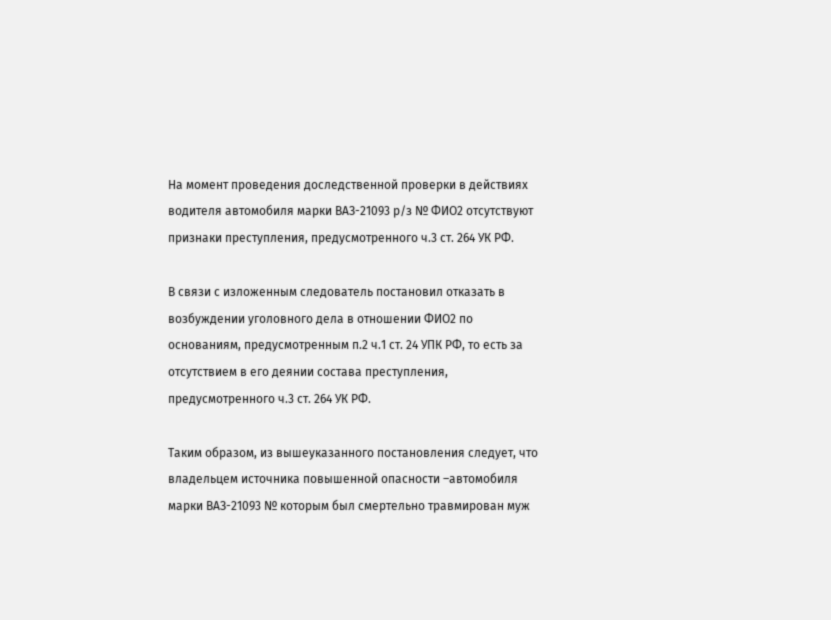На момент проведения доследственной проверки в действиях водителя автомобиля марки ВАЗ-21093 р/з № ФИО2 отсутствуют признаки преступления, предусмотренного ч.3 ст. 264 УК РФ.

В связи с изложенным следователь постановил отказать в возбуждении уголовного дела в отношении ФИО2 по основаниям, предусмотренным п.2 ч.1 ст. 24 УПК РФ, то есть за отсутствием в его деянии состава преступления, предусмотренного ч.3 ст. 264 УК РФ.

Таким образом, из вышеуказанного постановления следует, что владельцем источника повышенной опасности –автомобиля марки ВАЗ-21093 № которым был смертельно травмирован муж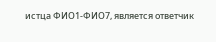истца ФИО1-ФИО7, является ответчик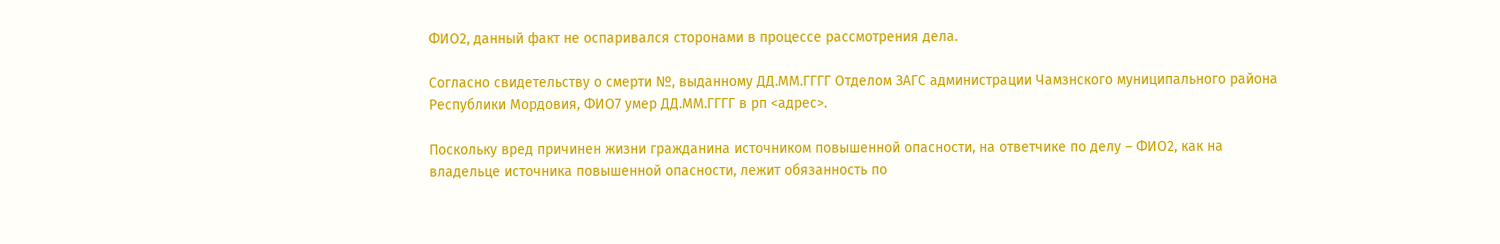ФИО2, данный факт не оспаривался сторонами в процессе рассмотрения дела.

Согласно свидетельству о смерти №, выданному ДД.ММ.ГГГГ Отделом ЗАГС администрации Чамзнского муниципального района Республики Мордовия, ФИО7 умер ДД.ММ.ГГГГ в рп <адрес>.

Поскольку вред причинен жизни гражданина источником повышенной опасности, на ответчике по делу – ФИО2, как на владельце источника повышенной опасности, лежит обязанность по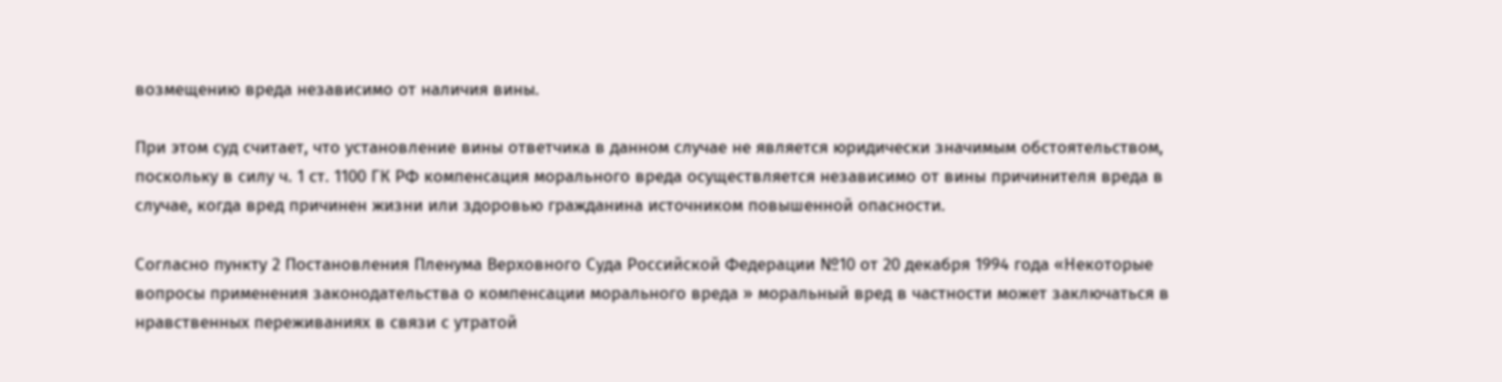возмещению вреда независимо от наличия вины.

При этом суд считает, что установление вины ответчика в данном случае не является юридически значимым обстоятельством, поскольку в силу ч. 1 ст. 1100 ГК РФ компенсация морального вреда осуществляется независимо от вины причинителя вреда в случае, когда вред причинен жизни или здоровью гражданина источником повышенной опасности.

Согласно пункту 2 Постановления Пленума Верховного Суда Российской Федерации №10 от 20 декабря 1994 года «Некоторые вопросы применения законодательства о компенсации морального вреда » моральный вред в частности может заключаться в нравственных переживаниях в связи с утратой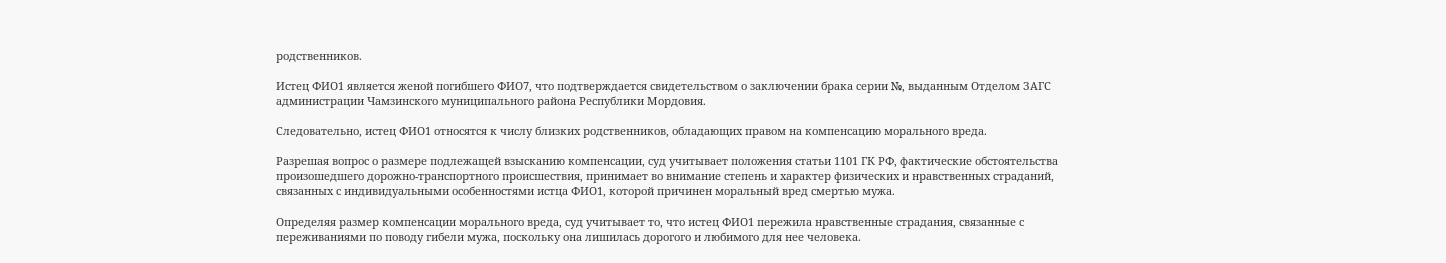родственников.

Истец ФИО1 является женой погибшего ФИО7, что подтверждается свидетельством о заключении брака серии №, выданным Отделом ЗАГС администрации Чамзинского муниципального района Республики Мордовия.

Следовательно, истец ФИО1 относятся к числу близких родственников, обладающих правом на компенсацию морального вреда.

Разрешая вопрос о размере подлежащей взысканию компенсации, суд учитывает положения статьи 1101 ГК РФ, фактические обстоятельства произошедшего дорожно-транспортного происшествия, принимает во внимание степень и характер физических и нравственных страданий, связанных с индивидуальными особенностями истца ФИО1, которой причинен моральный вред смертью мужа.

Определяя размер компенсации морального вреда, суд учитывает то, что истец ФИО1 пережила нравственные страдания, связанные с переживаниями по поводу гибели мужа, поскольку она лишилась дорогого и любимого для нее человека.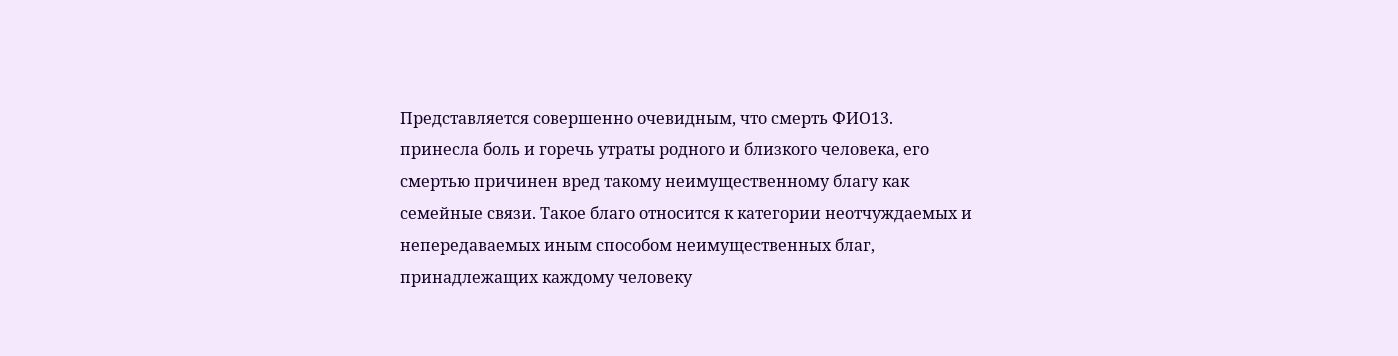Представляется совершенно очевидным, что смерть ФИО13. принесла боль и горечь утраты родного и близкого человека, его смертью причинен вред такому неимущественному благу как семейные связи. Такое благо относится к категории неотчуждаемых и непередаваемых иным способом неимущественных благ, принадлежащих каждому человеку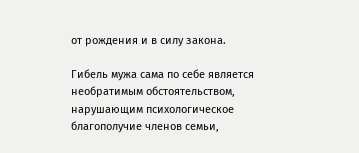от рождения и в силу закона.

Гибель мужа сама по себе является необратимым обстоятельством, нарушающим психологическое благополучие членов семьи,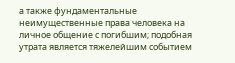а также фундаментальные неимущественные права человека на личное общение с погибшим; подобная утрата является тяжелейшим событием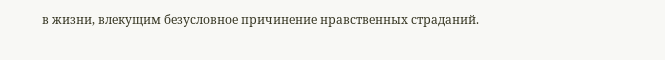в жизни, влекущим безусловное причинение нравственных страданий.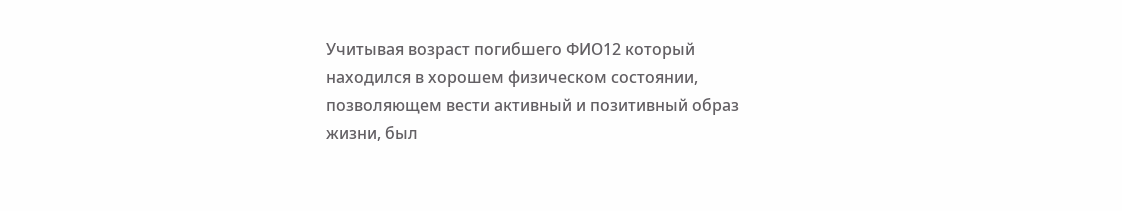Учитывая возраст погибшего ФИО12 который находился в хорошем физическом состоянии, позволяющем вести активный и позитивный образ жизни, был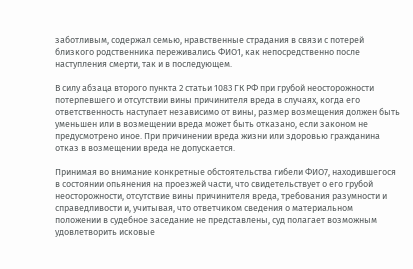заботливым, содержал семью, нравственные страдания в связи с потерей близкого родственника переживались ФИО1, как непосредственно после наступления смерти, так и в последующем.

В силу абзаца второго пункта 2 статьи 1083 ГК РФ при грубой неосторожности потерпевшего и отсутствии вины причинителя вреда в случаях, когда его ответственность наступает независимо от вины, размер возмещения должен быть уменьшен или в возмещении вреда может быть отказано, если законом не предусмотрено иное. При причинении вреда жизни или здоровью гражданина отказ в возмещении вреда не допускается.

Принимая во внимание конкретные обстоятельства гибели ФИО7, находившегося в состоянии опьянения на проезжей части, что свидетельствует о его грубой неосторожности, отсутствие вины причинителя вреда, требования разумности и справедливости и, учитывая, что ответчиком сведения о материальном положении в судебное заседание не представлены, суд полагает возможным удовлетворить исковые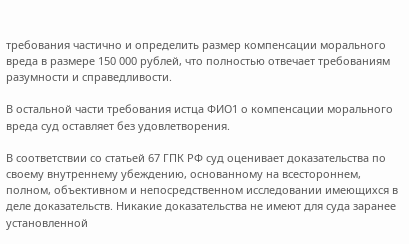требования частично и определить размер компенсации морального вреда в размере 150 000 рублей, что полностью отвечает требованиям разумности и справедливости.

В остальной части требования истца ФИО1 о компенсации морального вреда суд оставляет без удовлетворения.

В соответствии со статьей 67 ГПК РФ суд оценивает доказательства по своему внутреннему убеждению, основанному на всестороннем, полном, объективном и непосредственном исследовании имеющихся в деле доказательств. Никакие доказательства не имеют для суда заранее установленной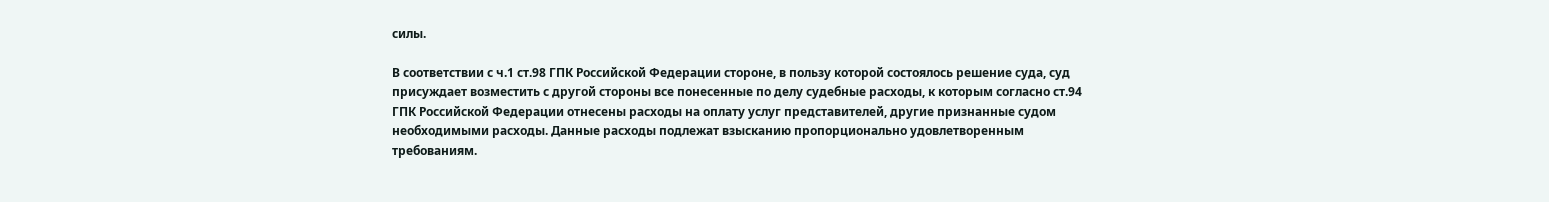силы.

В соответствии с ч.1 ст.98 ГПК Российской Федерации стороне, в пользу которой состоялось решение суда, суд присуждает возместить с другой стороны все понесенные по делу судебные расходы, к которым согласно ст.94 ГПК Российской Федерации отнесены расходы на оплату услуг представителей, другие признанные судом необходимыми расходы. Данные расходы подлежат взысканию пропорционально удовлетворенным требованиям.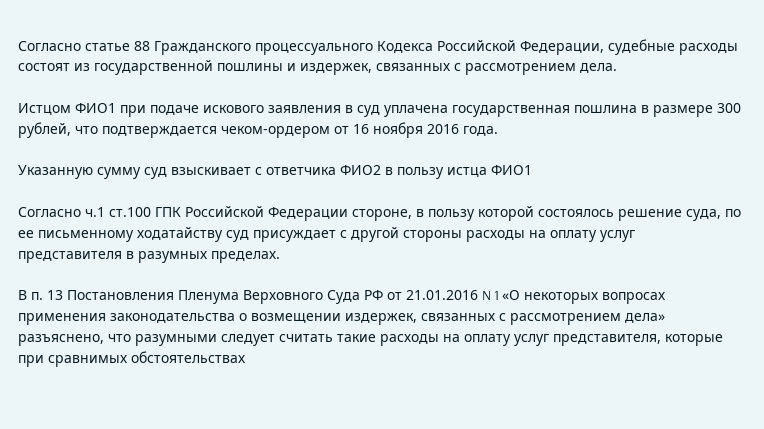Согласно статье 88 Гражданского процессуального Кодекса Российской Федерации, судебные расходы состоят из государственной пошлины и издержек, связанных с рассмотрением дела.

Истцом ФИО1 при подаче искового заявления в суд уплачена государственная пошлина в размере 300 рублей, что подтверждается чеком-ордером от 16 ноября 2016 года.

Указанную сумму суд взыскивает с ответчика ФИО2 в пользу истца ФИО1

Согласно ч.1 ст.100 ГПК Российской Федерации стороне, в пользу которой состоялось решение суда, по ее письменному ходатайству суд присуждает с другой стороны расходы на оплату услуг представителя в разумных пределах.

В п. 13 Постановления Пленума Верховного Суда РФ от 21.01.2016 N 1 «О некоторых вопросах применения законодательства о возмещении издержек, связанных с рассмотрением дела» разъяснено, что разумными следует считать такие расходы на оплату услуг представителя, которые при сравнимых обстоятельствах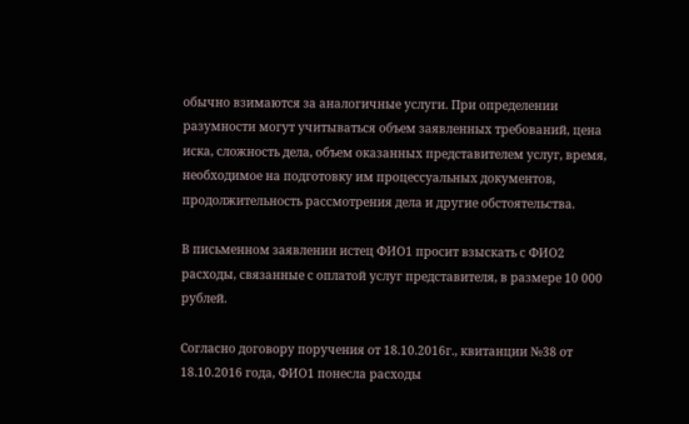обычно взимаются за аналогичные услуги. При определении разумности могут учитываться объем заявленных требований, цена иска, сложность дела, объем оказанных представителем услуг, время, необходимое на подготовку им процессуальных документов, продолжительность рассмотрения дела и другие обстоятельства.

В письменном заявлении истец ФИО1 просит взыскать с ФИО2 расходы, связанные с оплатой услуг представителя, в размере 10 000 рублей.

Согласно договору поручения от 18.10.2016г., квитанции №38 от 18.10.2016 года, ФИО1 понесла расходы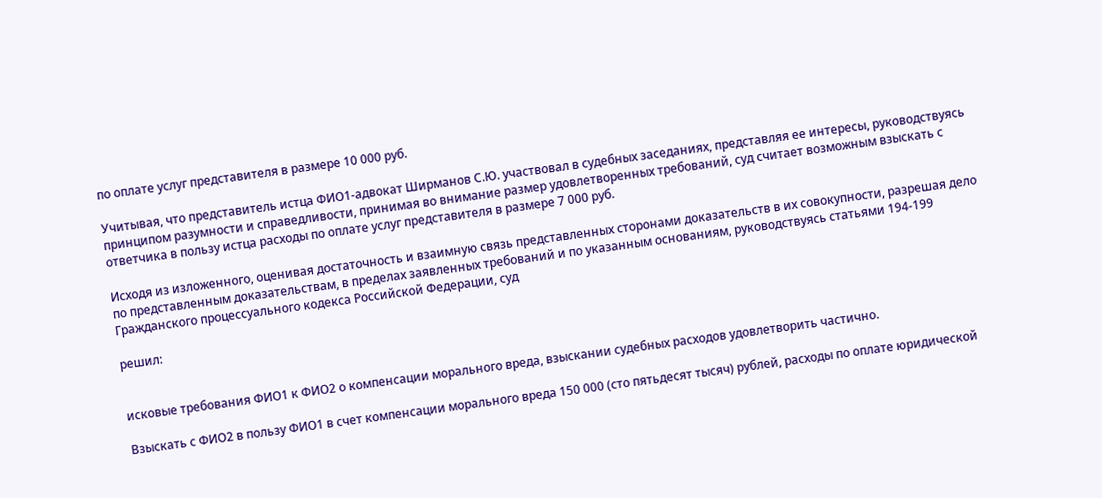по оплате услуг представителя в размере 10 000 руб.

Учитывая, что представитель истца ФИО1-адвокат Ширманов С.Ю. участвовал в судебных заседаниях, представляя ее интересы, руководствуясь принципом разумности и справедливости, принимая во внимание размер удовлетворенных требований, суд считает возможным взыскать с ответчика в пользу истца расходы по оплате услуг представителя в размере 7 000 руб.

Исходя из изложенного, оценивая достаточность и взаимную связь представленных сторонами доказательств в их совокупности, разрешая дело по представленным доказательствам, в пределах заявленных требований и по указанным основаниям, руководствуясь статьями 194-199 Гражданского процессуального кодекса Российской Федерации, суд

решил:


исковые требования ФИО1 к ФИО2 о компенсации морального вреда, взыскании судебных расходов удовлетворить частично.

Взыскать с ФИО2 в пользу ФИО1 в счет компенсации морального вреда 150 000 (сто пятьдесят тысяч) рублей, расходы по оплате юридической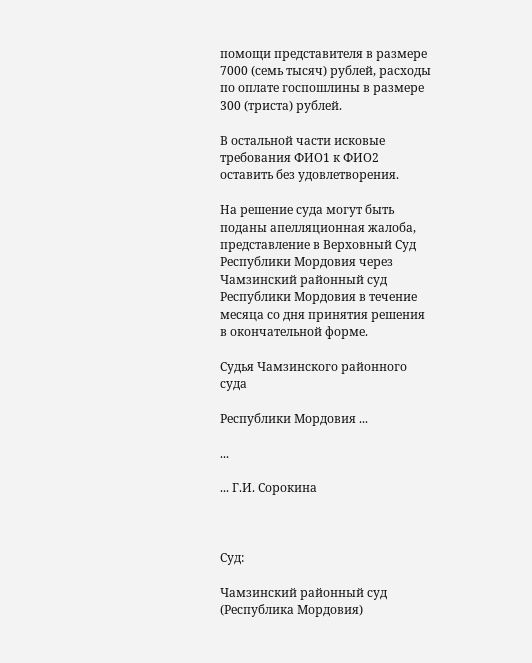помощи представителя в размере 7000 (семь тысяч) рублей, расходы по оплате госпошлины в размере 300 (триста) рублей.

В остальной части исковые требования ФИО1 к ФИО2 оставить без удовлетворения.

На решение суда могут быть поданы апелляционная жалоба, представление в Верховный Суд Республики Мордовия через Чамзинский районный суд Республики Мордовия в течение месяца со дня принятия решения в окончательной форме.

Судья Чамзинского районного суда

Республики Мордовия ...

...

... Г.И. Сорокина



Суд:

Чамзинский районный суд (Республика Мордовия)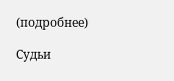(подробнее)

Судьи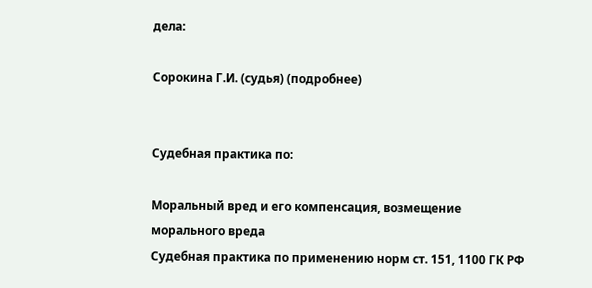дела:

Сорокина Г.И. (судья) (подробнее)


Судебная практика по:

Моральный вред и его компенсация, возмещение морального вреда
Судебная практика по применению норм ст. 151, 1100 ГК РФ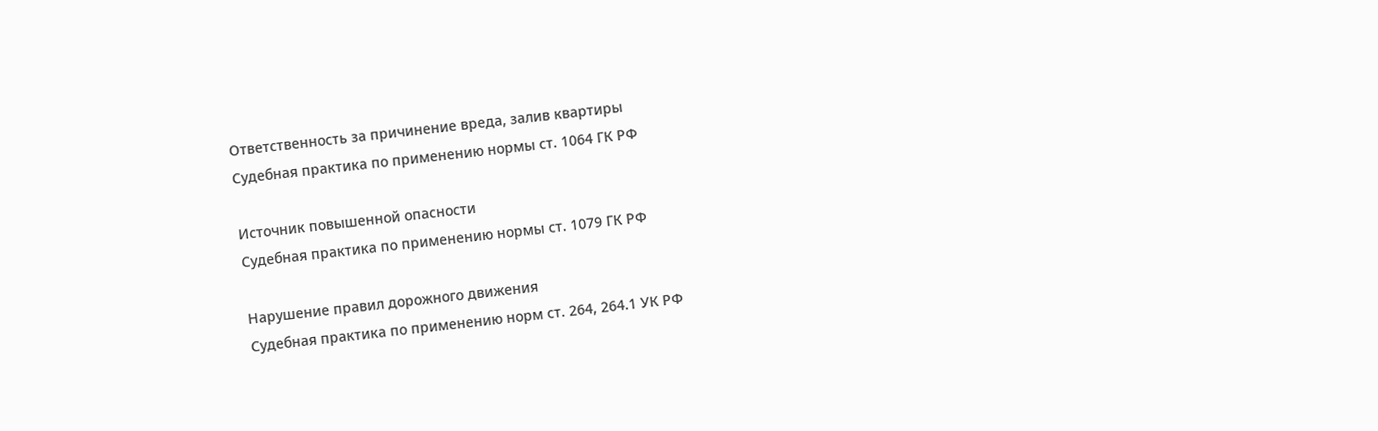Ответственность за причинение вреда, залив квартиры
Судебная практика по применению нормы ст. 1064 ГК РФ

Источник повышенной опасности
Судебная практика по применению нормы ст. 1079 ГК РФ

Нарушение правил дорожного движения
Судебная практика по применению норм ст. 264, 264.1 УК РФ